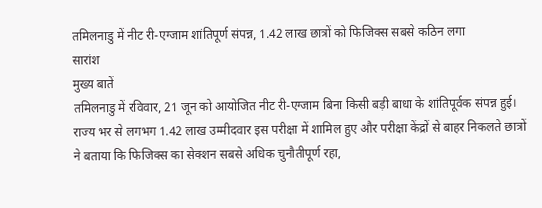तमिलनाडु में नीट री-एग्जाम शांतिपूर्ण संपन्न, 1.42 लाख छात्रों को फिजिक्स सबसे कठिन लगा
सारांश
मुख्य बातें
तमिलनाडु में रविवार, 21 जून को आयोजित नीट री-एग्जाम बिना किसी बड़ी बाधा के शांतिपूर्वक संपन्न हुई। राज्य भर से लगभग 1.42 लाख उम्मीदवार इस परीक्षा में शामिल हुए और परीक्षा केंद्रों से बाहर निकलते छात्रों ने बताया कि फिजिक्स का सेक्शन सबसे अधिक चुनौतीपूर्ण रहा,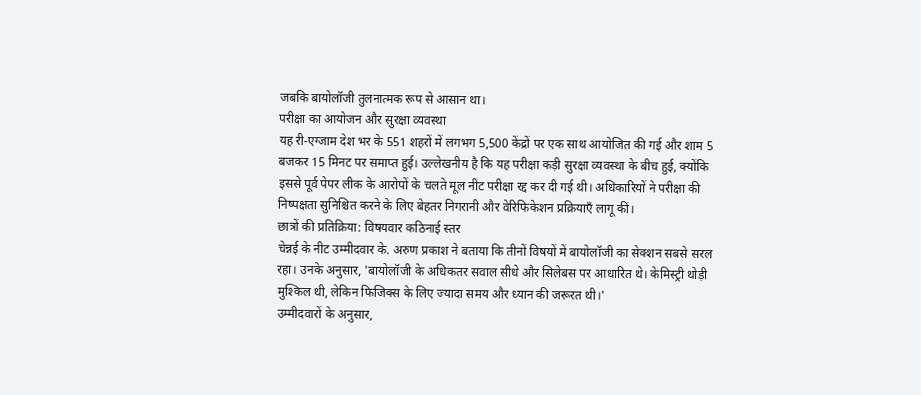जबकि बायोलॉजी तुलनात्मक रूप से आसान था।
परीक्षा का आयोजन और सुरक्षा व्यवस्था
यह री-एग्जाम देश भर के 551 शहरों में लगभग 5,500 केंद्रों पर एक साथ आयोजित की गई और शाम 5 बजकर 15 मिनट पर समाप्त हुई। उल्लेखनीय है कि यह परीक्षा कड़ी सुरक्षा व्यवस्था के बीच हुई, क्योंकि इससे पूर्व पेपर लीक के आरोपों के चलते मूल नीट परीक्षा रद्द कर दी गई थी। अधिकारियों ने परीक्षा की निष्पक्षता सुनिश्चित करने के लिए बेहतर निगरानी और वेरिफिकेशन प्रक्रियाएँ लागू कीं।
छात्रों की प्रतिक्रिया: विषयवार कठिनाई स्तर
चेन्नई के नीट उम्मीदवार के. अरुण प्रकाश ने बताया कि तीनों विषयों में बायोलॉजी का सेक्शन सबसे सरल रहा। उनके अनुसार, 'बायोलॉजी के अधिकतर सवाल सीधे और सिलेबस पर आधारित थे। केमिस्ट्री थोड़ी मुश्किल थी, लेकिन फिजिक्स के लिए ज्यादा समय और ध्यान की जरूरत थी।'
उम्मीदवारों के अनुसार,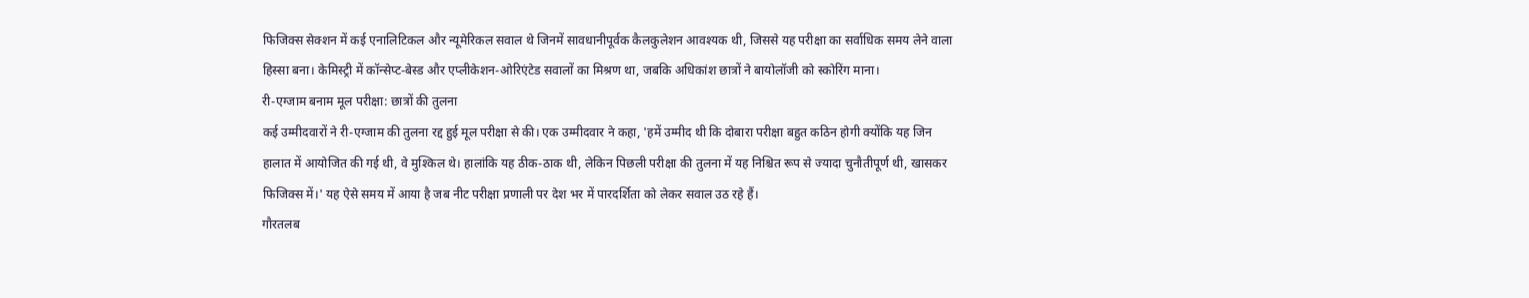फिजिक्स सेक्शन में कई एनालिटिकल और न्यूमेरिकल सवाल थे जिनमें सावधानीपूर्वक कैलकुलेशन आवश्यक थी, जिससे यह परीक्षा का सर्वाधिक समय लेने वाला हिस्सा बना। केमिस्ट्री में कॉन्सेप्ट-बेस्ड और एप्लीकेशन-ओरिएंटेड सवालों का मिश्रण था, जबकि अधिकांश छात्रों ने बायोलॉजी को स्कोरिंग माना।
री-एग्जाम बनाम मूल परीक्षा: छात्रों की तुलना
कई उम्मीदवारों ने री-एग्जाम की तुलना रद्द हुई मूल परीक्षा से की। एक उम्मीदवार ने कहा, 'हमें उम्मीद थी कि दोबारा परीक्षा बहुत कठिन होगी क्योंकि यह जिन हालात में आयोजित की गई थी, वे मुश्किल थे। हालांकि यह ठीक-ठाक थी, लेकिन पिछली परीक्षा की तुलना में यह निश्चित रूप से ज्यादा चुनौतीपूर्ण थी, खासकर फिजिक्स में।' यह ऐसे समय में आया है जब नीट परीक्षा प्रणाली पर देश भर में पारदर्शिता को लेकर सवाल उठ रहे हैं।
गौरतलब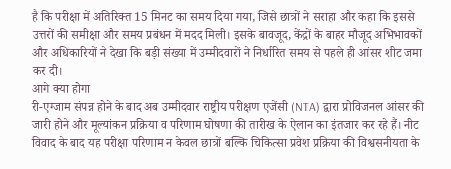है कि परीक्षा में अतिरिक्त 15 मिनट का समय दिया गया, जिसे छात्रों ने सराहा और कहा कि इससे उत्तरों की समीक्षा और समय प्रबंधन में मदद मिली। इसके बावजूद, केंद्रों के बाहर मौजूद अभिभावकों और अधिकारियों ने देखा कि बड़ी संख्या में उम्मीदवारों ने निर्धारित समय से पहले ही आंसर शीट जमा कर दी।
आगे क्या होगा
री-एग्जाम संपन्न होने के बाद अब उम्मीदवार राष्ट्रीय परीक्षण एजेंसी (NTA) द्वारा प्रोविजनल आंसर की जारी होने और मूल्यांकन प्रक्रिया व परिणाम घोषणा की तारीख के ऐलान का इंतजार कर रहे हैं। नीट विवाद के बाद यह परीक्षा परिणाम न केवल छात्रों बल्कि चिकित्सा प्रवेश प्रक्रिया की विश्वसनीयता के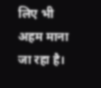लिए भी अहम माना जा रहा है।